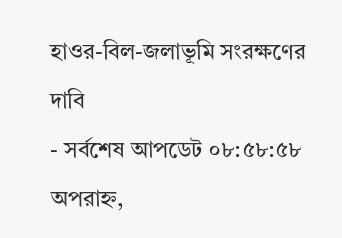হাওর-বিল-জলাভূমি সংরক্ষণের দাবি
- সর্বশেষ আপডেট ০৮:৫৮:৫৮ অপরাহ্ন,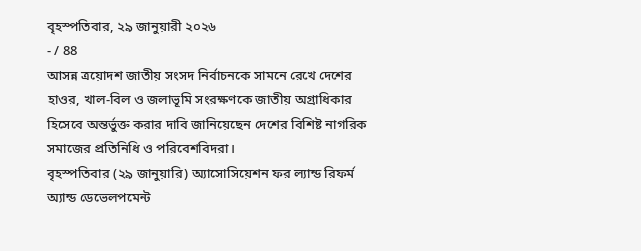বৃহস্পতিবার, ২৯ জানুয়ারী ২০২৬
- / 88
আসন্ন ত্রয়োদশ জাতীয় সংসদ নির্বাচনকে সামনে রেখে দেশের হাওর, খাল-বিল ও জলাভূমি সংরক্ষণকে জাতীয় অগ্রাধিকার হিসেবে অন্তর্ভুক্ত করার দাবি জানিয়েছেন দেশের বিশিষ্ট নাগরিক সমাজের প্রতিনিধি ও পরিবেশবিদরা।
বৃহস্পতিবার (২৯ জানুয়ারি) অ্যাসোসিয়েশন ফর ল্যান্ড রিফর্ম অ্যান্ড ডেভেলপমেন্ট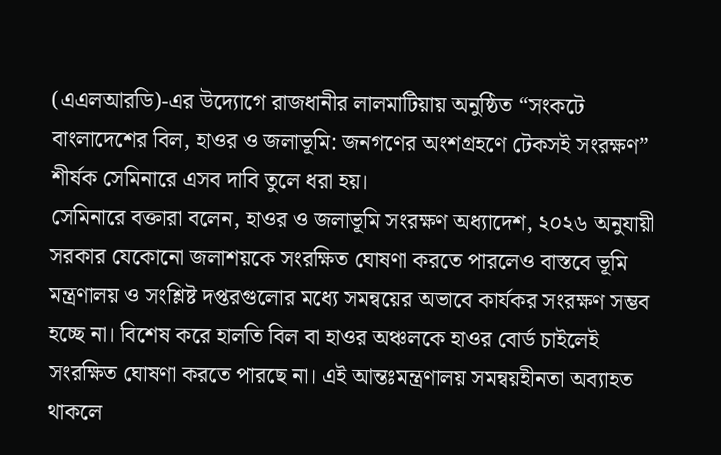(এএলআরডি)-এর উদ্যোগে রাজধানীর লালমাটিয়ায় অনুষ্ঠিত “সংকটে বাংলাদেশের বিল, হাওর ও জলাভূমি: জনগণের অংশগ্রহণে টেকসই সংরক্ষণ” শীর্ষক সেমিনারে এসব দাবি তুলে ধরা হয়।
সেমিনারে বক্তারা বলেন, হাওর ও জলাভূমি সংরক্ষণ অধ্যাদেশ, ২০২৬ অনুযায়ী সরকার যেকোনো জলাশয়কে সংরক্ষিত ঘোষণা করতে পারলেও বাস্তবে ভূমি মন্ত্রণালয় ও সংশ্লিষ্ট দপ্তরগুলোর মধ্যে সমন্বয়ের অভাবে কার্যকর সংরক্ষণ সম্ভব হচ্ছে না। বিশেষ করে হালতি বিল বা হাওর অঞ্চলকে হাওর বোর্ড চাইলেই সংরক্ষিত ঘোষণা করতে পারছে না। এই আন্তঃমন্ত্রণালয় সমন্বয়হীনতা অব্যাহত থাকলে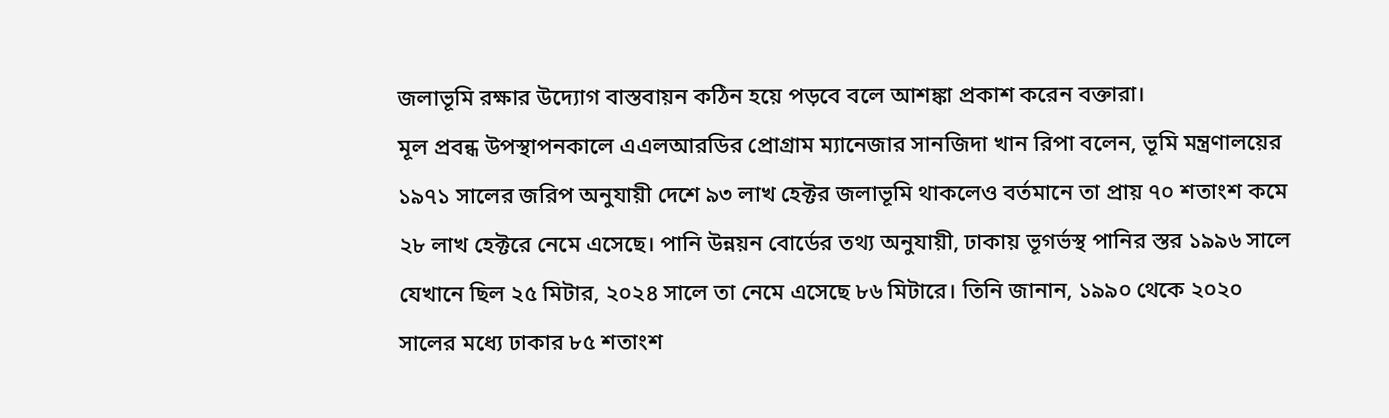জলাভূমি রক্ষার উদ্যোগ বাস্তবায়ন কঠিন হয়ে পড়বে বলে আশঙ্কা প্রকাশ করেন বক্তারা।
মূল প্রবন্ধ উপস্থাপনকালে এএলআরডির প্রোগ্রাম ম্যানেজার সানজিদা খান রিপা বলেন, ভূমি মন্ত্রণালয়ের ১৯৭১ সালের জরিপ অনুযায়ী দেশে ৯৩ লাখ হেক্টর জলাভূমি থাকলেও বর্তমানে তা প্রায় ৭০ শতাংশ কমে ২৮ লাখ হেক্টরে নেমে এসেছে। পানি উন্নয়ন বোর্ডের তথ্য অনুযায়ী, ঢাকায় ভূগর্ভস্থ পানির স্তর ১৯৯৬ সালে যেখানে ছিল ২৫ মিটার, ২০২৪ সালে তা নেমে এসেছে ৮৬ মিটারে। তিনি জানান, ১৯৯০ থেকে ২০২০ সালের মধ্যে ঢাকার ৮৫ শতাংশ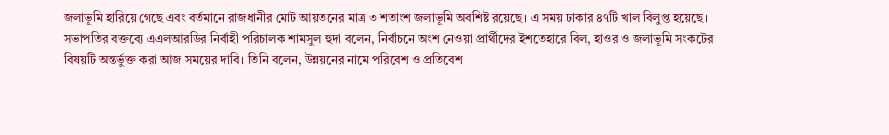জলাভূমি হারিয়ে গেছে এবং বর্তমানে রাজধানীর মোট আয়তনের মাত্র ৩ শতাংশ জলাভূমি অবশিষ্ট রয়েছে। এ সময় ঢাকার ৪৭টি খাল বিলুপ্ত হয়েছে।
সভাপতির বক্তব্যে এএলআরডির নির্বাহী পরিচালক শামসুল হুদা বলেন, নির্বাচনে অংশ নেওয়া প্রার্থীদের ইশতেহারে বিল, হাওর ও জলাভূমি সংকটের বিষয়টি অন্তর্ভুক্ত করা আজ সময়ের দাবি। তিনি বলেন, উন্নয়নের নামে পরিবেশ ও প্রতিবেশ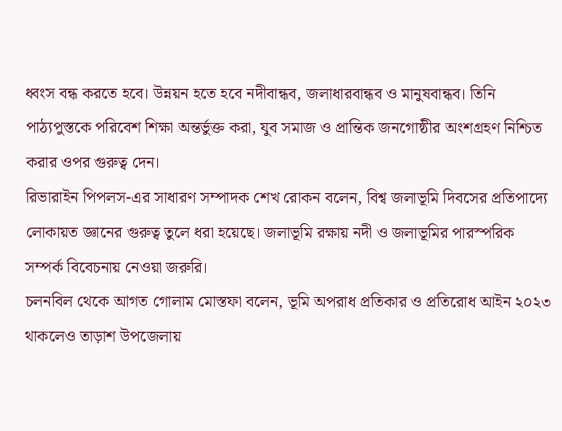ধ্বংস বন্ধ করতে হবে। উন্নয়ন হতে হবে নদীবান্ধব, জলাধারবান্ধব ও মানুষবান্ধব। তিনি পাঠ্যপুস্তকে পরিবেশ শিক্ষা অন্তর্ভুক্ত করা, যুব সমাজ ও প্রান্তিক জনগোষ্ঠীর অংশগ্রহণ নিশ্চিত করার ওপর গুরুত্ব দেন।
রিভারাইন পিপলস-এর সাধারণ সম্পাদক শেখ রোকন বলেন, বিশ্ব জলাভূমি দিবসের প্রতিপাদ্যে লোকায়ত জ্ঞানের গুরুত্ব তুলে ধরা হয়েছে। জলাভূমি রক্ষায় নদী ও জলাভূমির পারস্পরিক সম্পর্ক বিবেচনায় নেওয়া জরুরি।
চলনবিল থেকে আগত গোলাম মোস্তফা বলেন, ভূমি অপরাধ প্রতিকার ও প্রতিরোধ আইন ২০২৩ থাকলেও তাড়াশ উপজেলায়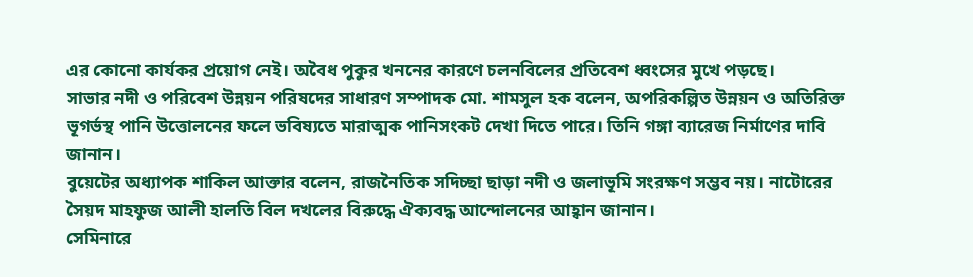এর কোনো কার্যকর প্রয়োগ নেই। অবৈধ পুকুর খননের কারণে চলনবিলের প্রতিবেশ ধ্বংসের মুখে পড়ছে।
সাভার নদী ও পরিবেশ উন্নয়ন পরিষদের সাধারণ সম্পাদক মো. শামসুল হক বলেন, অপরিকল্পিত উন্নয়ন ও অতিরিক্ত ভূগর্ভস্থ পানি উত্তোলনের ফলে ভবিষ্যতে মারাত্মক পানিসংকট দেখা দিতে পারে। তিনি গঙ্গা ব্যারেজ নির্মাণের দাবি জানান।
বুয়েটের অধ্যাপক শাকিল আক্তার বলেন, রাজনৈতিক সদিচ্ছা ছাড়া নদী ও জলাভূমি সংরক্ষণ সম্ভব নয়। নাটোরের সৈয়দ মাহফুজ আলী হালতি বিল দখলের বিরুদ্ধে ঐক্যবদ্ধ আন্দোলনের আহ্বান জানান।
সেমিনারে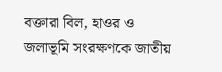বক্তারা বিল, হাওর ও জলাভূমি সংরক্ষণকে জাতীয়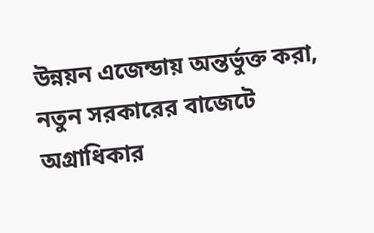উন্নয়ন এজেন্ডায় অন্তর্ভুক্ত করা, নতুন সরকারের বাজেটে অগ্রাধিকার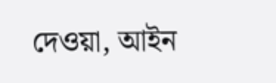দেওয়া, আইন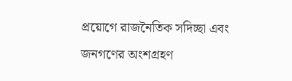প্রয়োগে রাজনৈতিক সদিচ্ছা এবং জনগণের অংশগ্রহণ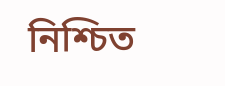নিশ্চিত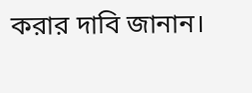করার দাবি জানান।